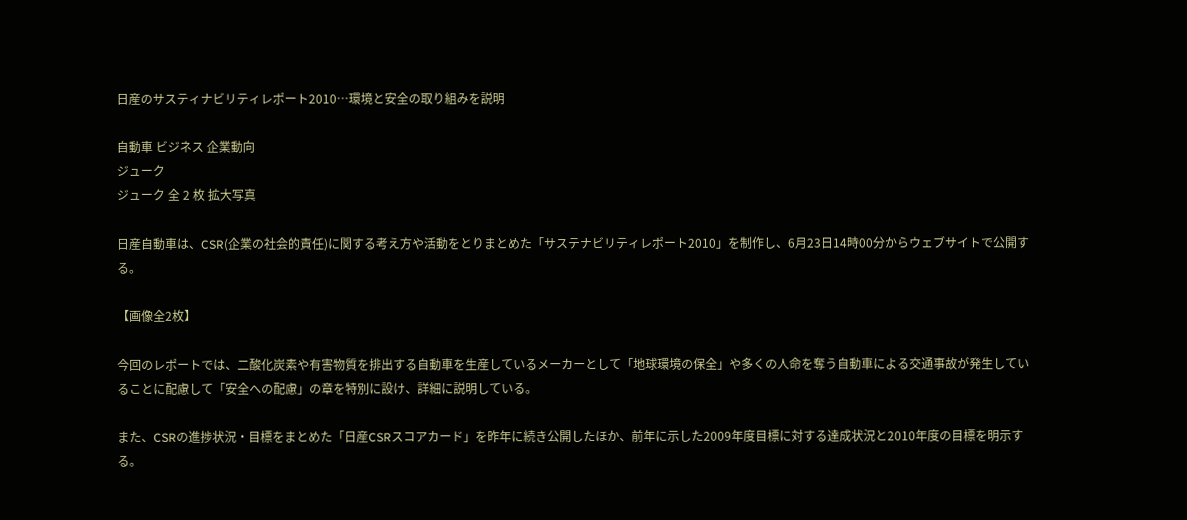日産のサスティナビリティレポート2010…環境と安全の取り組みを説明

自動車 ビジネス 企業動向
ジューク
ジューク 全 2 枚 拡大写真

日産自動車は、CSR(企業の社会的責任)に関する考え方や活動をとりまとめた「サステナビリティレポート2010」を制作し、6月23日14時00分からウェブサイトで公開する。

【画像全2枚】

今回のレポートでは、二酸化炭素や有害物質を排出する自動車を生産しているメーカーとして「地球環境の保全」や多くの人命を奪う自動車による交通事故が発生していることに配慮して「安全への配慮」の章を特別に設け、詳細に説明している。

また、CSRの進捗状況・目標をまとめた「日産CSRスコアカード」を昨年に続き公開したほか、前年に示した2009年度目標に対する達成状況と2010年度の目標を明示する。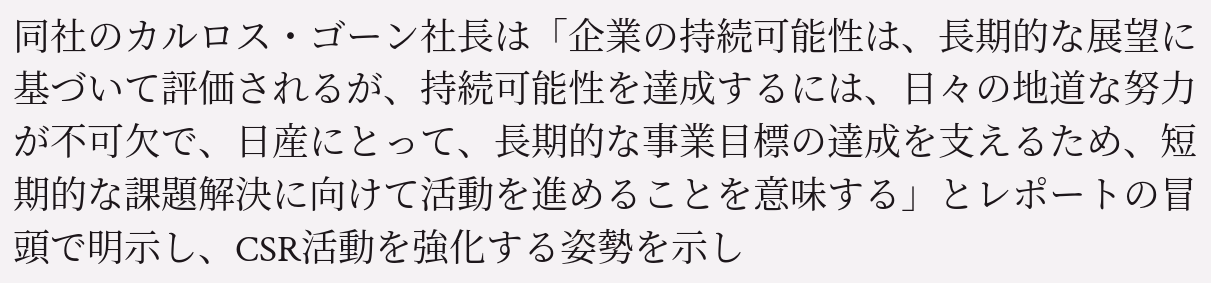同社のカルロス・ゴーン社長は「企業の持続可能性は、長期的な展望に基づいて評価されるが、持続可能性を達成するには、日々の地道な努力が不可欠で、日産にとって、長期的な事業目標の達成を支えるため、短期的な課題解決に向けて活動を進めることを意味する」とレポートの冒頭で明示し、CSR活動を強化する姿勢を示し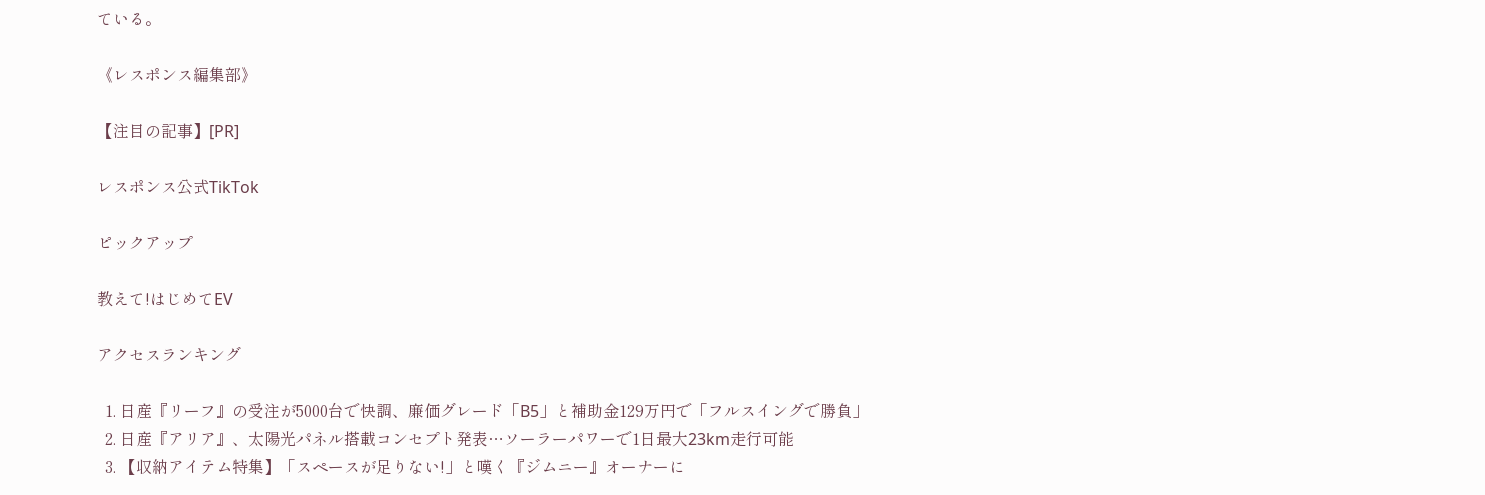ている。

《レスポンス編集部》

【注目の記事】[PR]

レスポンス公式TikTok

ピックアップ

教えて!はじめてEV

アクセスランキング

  1. 日産『リーフ』の受注が5000台で快調、廉価グレード「B5」と補助金129万円で「フルスイングで勝負」
  2. 日産『アリア』、太陽光パネル搭載コンセプト発表…ソーラーパワーで1日最大23km走行可能
  3. 【収納アイテム特集】「スペースが足りない!」と嘆く『ジムニー』オーナーに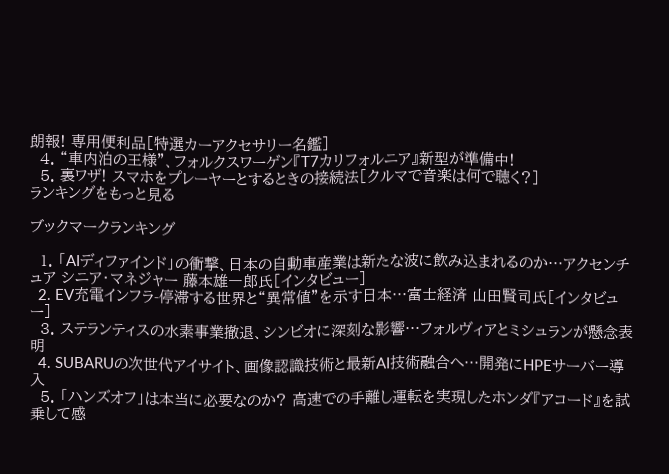朗報! 専用便利品[特選カーアクセサリー名鑑]
  4. “車内泊の王様”、フォルクスワーゲン『T7カリフォルニア』新型が準備中!
  5. 裏ワザ! スマホをプレーヤーとするときの接続法[クルマで音楽は何で聴く?]
ランキングをもっと見る

ブックマークランキング

  1. 「AIディファインド」の衝撃、日本の自動車産業は新たな波に飲み込まれるのか…アクセンチュア シニア・マネジャー 藤本雄一郎氏[インタビュー]
  2. EV充電インフラ-停滞する世界と“異常値”を示す日本…富士経済 山田賢司氏[インタビュー]
  3. ステランティスの水素事業撤退、シンビオに深刻な影響…フォルヴィアとミシュランが懸念表明
  4. SUBARUの次世代アイサイト、画像認識技術と最新AI技術融合へ…開発にHPEサーバー導入
  5. 「ハンズオフ」は本当に必要なのか? 高速での手離し運転を実現したホンダ『アコード』を試乗して感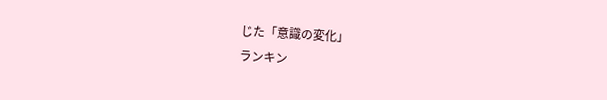じた「意識の変化」
ランキン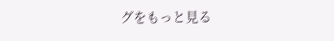グをもっと見る